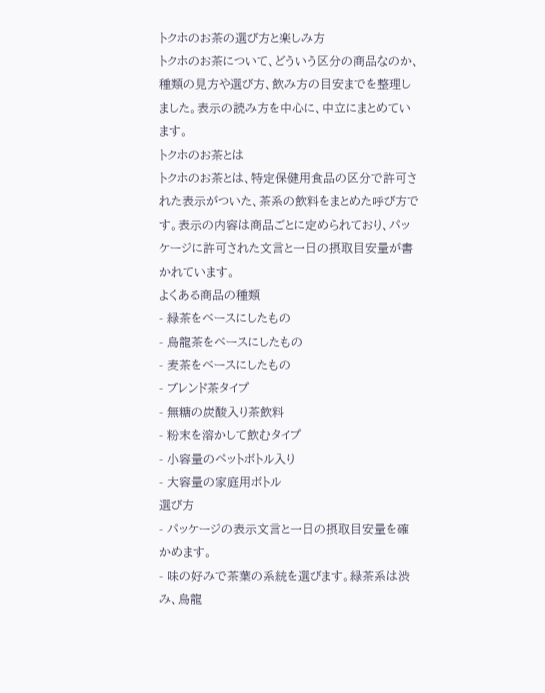トクホのお茶の選び方と楽しみ方
トクホのお茶について、どういう区分の商品なのか、種類の見方や選び方、飲み方の目安までを整理しました。表示の読み方を中心に、中立にまとめています。
トクホのお茶とは
トクホのお茶とは、特定保健用食品の区分で許可された表示がついた、茶系の飲料をまとめた呼び方です。表示の内容は商品ごとに定められており、パッケージに許可された文言と一日の摂取目安量が書かれています。
よくある商品の種類
- 緑茶をベースにしたもの
- 烏龍茶をベースにしたもの
- 麦茶をベースにしたもの
- ブレンド茶タイプ
- 無糖の炭酸入り茶飲料
- 粉末を溶かして飲むタイプ
- 小容量のペットボトル入り
- 大容量の家庭用ボトル
選び方
- パッケージの表示文言と一日の摂取目安量を確かめます。
- 味の好みで茶葉の系統を選びます。緑茶系は渋み、烏龍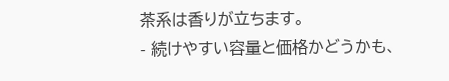茶系は香りが立ちます。
- 続けやすい容量と価格かどうかも、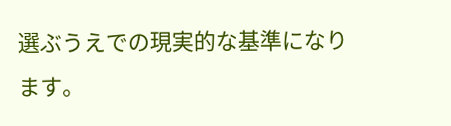選ぶうえでの現実的な基準になります。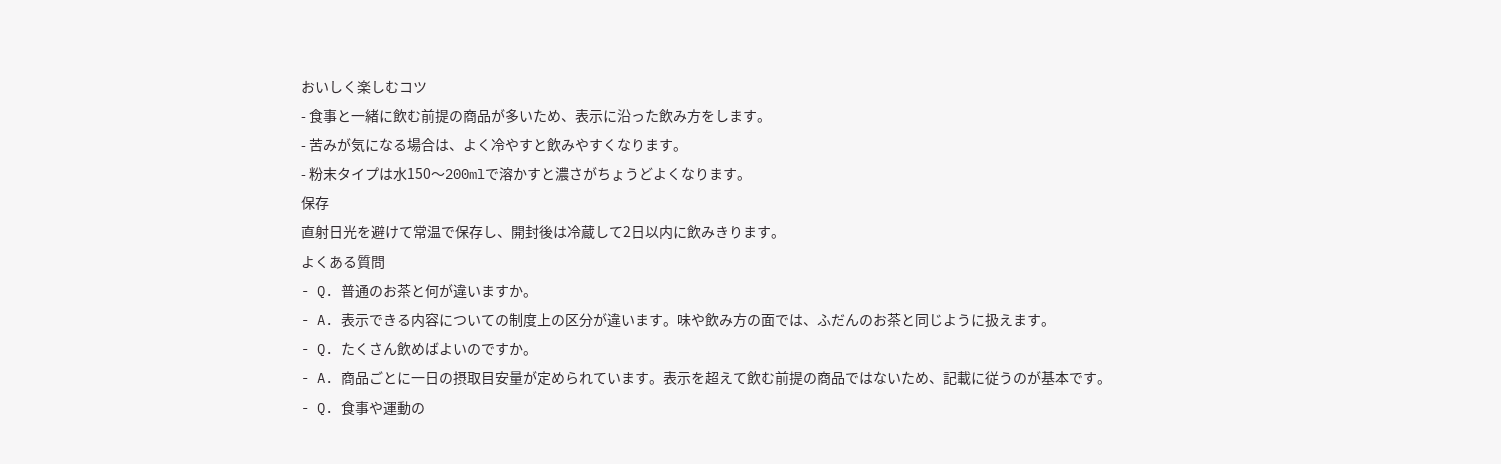おいしく楽しむコツ
- 食事と一緒に飲む前提の商品が多いため、表示に沿った飲み方をします。
- 苦みが気になる場合は、よく冷やすと飲みやすくなります。
- 粉末タイプは水150〜200mlで溶かすと濃さがちょうどよくなります。
保存
直射日光を避けて常温で保存し、開封後は冷蔵して2日以内に飲みきります。
よくある質問
- Q. 普通のお茶と何が違いますか。
- A. 表示できる内容についての制度上の区分が違います。味や飲み方の面では、ふだんのお茶と同じように扱えます。
- Q. たくさん飲めばよいのですか。
- A. 商品ごとに一日の摂取目安量が定められています。表示を超えて飲む前提の商品ではないため、記載に従うのが基本です。
- Q. 食事や運動の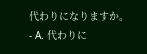代わりになりますか。
- A. 代わりに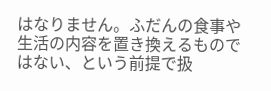はなりません。ふだんの食事や生活の内容を置き換えるものではない、という前提で扱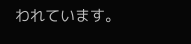われています。